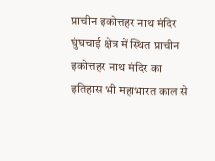प्राचीन इकोत्तहर नाथ मंदिर
घुंघचाई क्षेत्र में स्थित प्राचीन इकोत्तहर नाथ मंदिर का इतिहास भी महाभारत काल से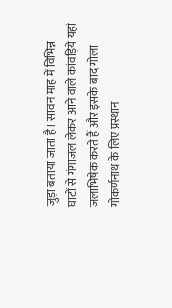जुड़ा बताया जाता है। सावन माह में विभिन्न घाटों से गंगाजल लेकर आने वाले कांवड़िये यहां जलाभिषेक करते हैं और इसके बाद गोला गोकर्णनाथ के लिए प्रस्थान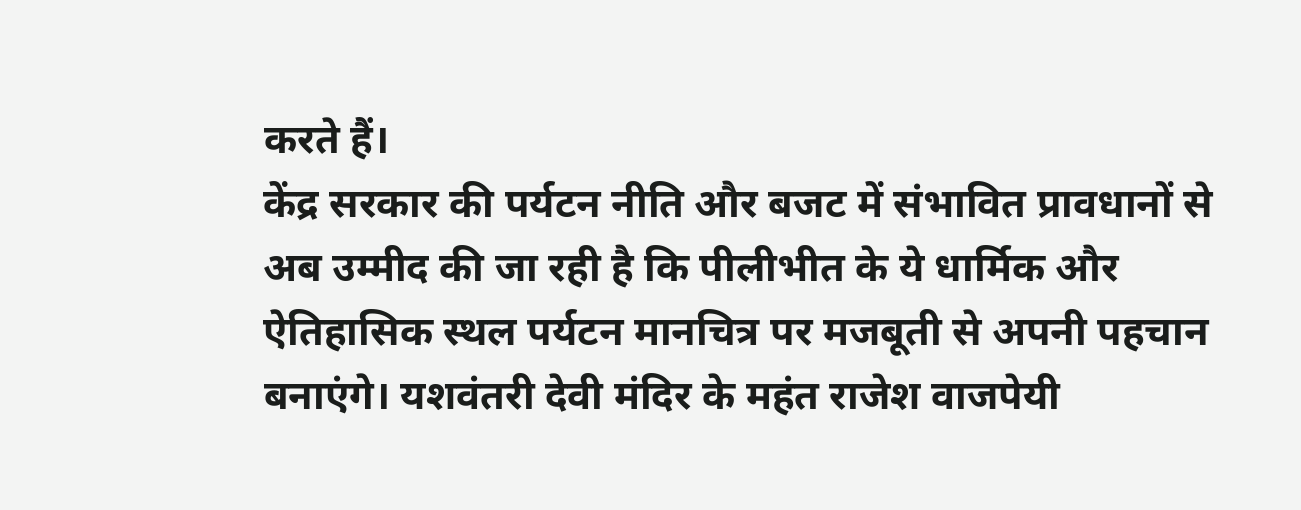करते हैं।
केंद्र सरकार की पर्यटन नीति और बजट में संभावित प्रावधानों से अब उम्मीद की जा रही है कि पीलीभीत के ये धार्मिक और ऐतिहासिक स्थल पर्यटन मानचित्र पर मजबूती से अपनी पहचान बनाएंगे। यशवंतरी देवी मंदिर के महंत राजेश वाजपेयी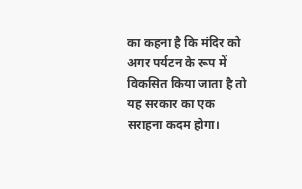का कहना है कि मंदिर को अगर पर्यटन के रूप में विकसित किया जाता है तो यह सरकार का एक सराहना कदम होगा।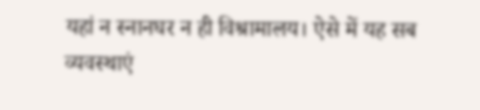यहां न स्नानघर न ही विश्रामालय। ऐसे में यह सब व्यवस्थाएं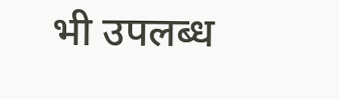भी उपलब्ध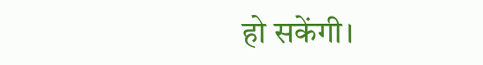हो सकेंगी।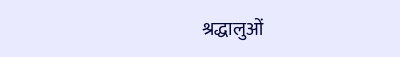श्रद्धालुओं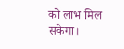को लाभ मिल सकेगा।